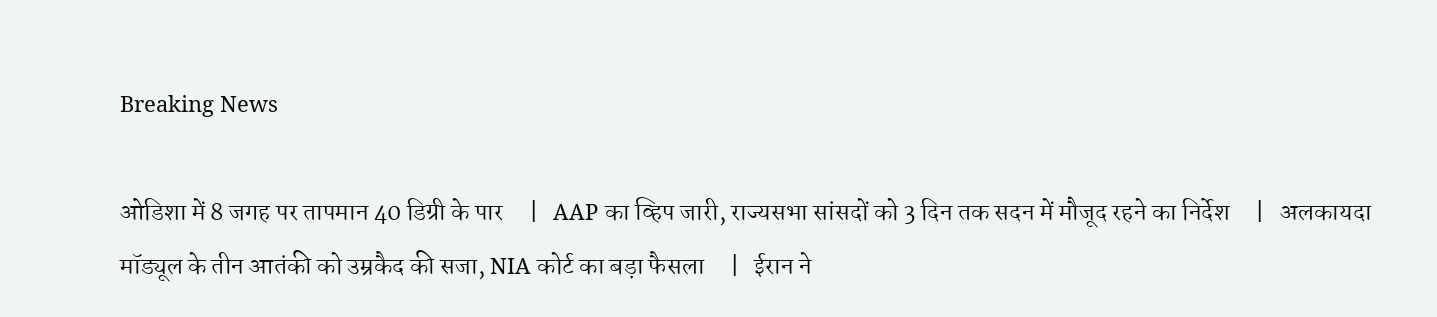Breaking News

ओडिशा में 8 जगह पर तापमान 40 डिग्री के पार     |   AAP का व्हिप जारी, राज्यसभा सांसदों को 3 दिन तक सदन में मौजूद रहने का निर्देश     |   अलकायदा मॉड्यूल के तीन आतंकी को उम्रकैद की सजा, NIA कोर्ट का बड़ा फैसला     |   ईरान ने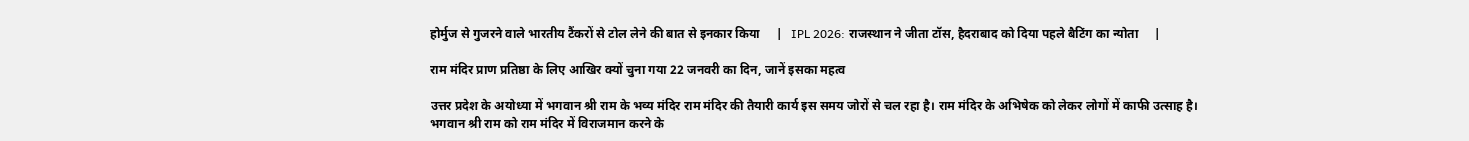होर्मुज से गुजरने वाले भारतीय टैंकरों से टोल लेने की बात से इनकार किया     |   IPL 2026: राजस्थान ने जीता टॉस, हैदराबाद को दिया पहले बैटिंग का न्योता     |

राम मंदिर प्राण प्रतिष्ठा के लिए आखिर क्यों चुना गया 22 जनवरी का दिन, जानें इसका महत्व

उत्तर प्रदेश के अयोध्या में भगवान श्री राम के भव्य मंदिर राम मंदिर की तैयारी कार्य इस समय जोरों से चल रहा है। राम मंदिर के अभिषेक को लेकर लोगों में काफी उत्साह है। भगवान श्री राम को राम मंदिर में विराजमान करने के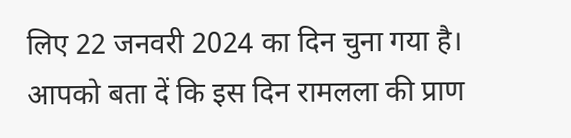लिए 22 जनवरी 2024 का दिन चुना गया है। आपको बता दें कि इस दिन रामलला की प्राण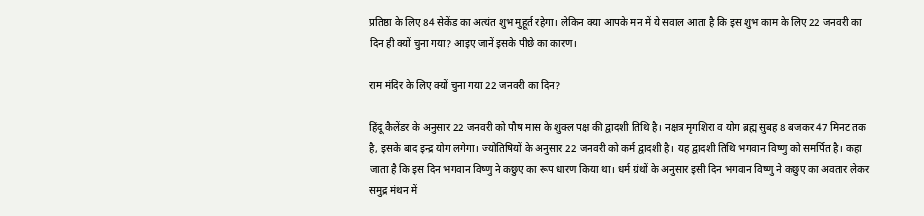प्रतिष्ठा के लिए 84 सेकेंड का अत्यंत शुभ मुहूर्त रहेगा। लेकिन क्या आपके मन में ये सवाल आता है कि इस शुभ काम के लिए 22 जनवरी का दिन ही क्यों चुना गया? आइए जानें इसके पीछे का कारण।

राम मंदिर के लिए क्यों चुना गया 22 जनवरी का दिन?

हिंदू कैलेंडर के अनुसार 22 जनवरी को पौष मास के शुक्ल पक्ष की द्वादशी तिथि है। नक्षत्र मृगशिरा व योग ब्रह्म सुबह 8 बजकर 47 मिनट तक है, इसके बाद इन्द्र योग लगेगा। ज्योतिषियों के अनुसार 22 जनवरी को कर्म द्वादशी है। यह द्वादशी तिथि भगवान विष्णु को समर्पित है। कहा जाता है कि इस दिन भगवान विष्णु ने कछुए का रूप धारण किया था। धर्म ग्रंथों के अनुसार इसी दिन भगवान विष्णु ने कछुए का अवतार लेकर समुद्र मंथन में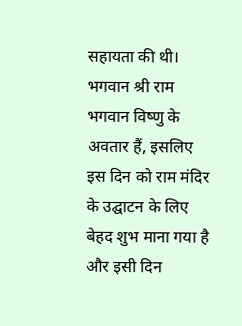सहायता की थी। भगवान श्री राम भगवान विष्णु के अवतार हैं, इसलिए इस दिन को राम मंदिर के उद्घाटन के लिए बेहद शुभ माना गया है और इसी दिन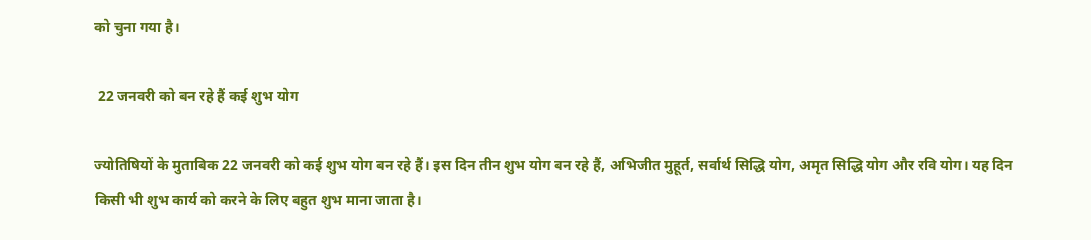को चुना गया है।

 22 जनवरी को बन रहे हैं कई शुभ योग

ज्योतिषियों के मुताबिक 22 जनवरी को कई शुभ योग बन रहे हैं। इस दिन तीन शुभ योग बन रहे हैं, अभिजीत मुहूर्त, सर्वार्थ सिद्धि योग, अमृत सिद्धि योग और रवि योग। यह दिन किसी भी शुभ कार्य को करने के लिए बहुत शुभ माना जाता है।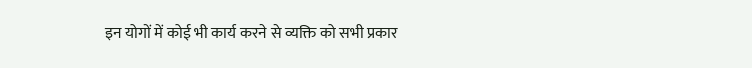इन योगों में कोई भी कार्य करने से व्यक्ति को सभी प्रकार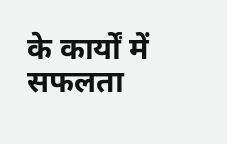के कार्यों में सफलता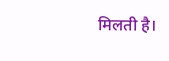मिलती है।